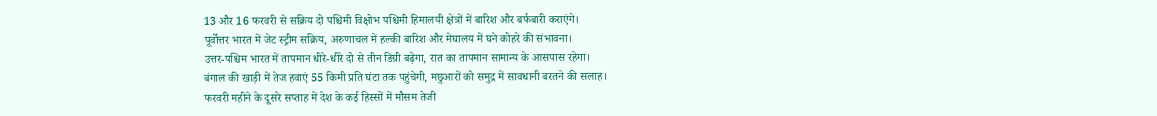13 और 16 फरवरी से सक्रिय दो पश्चिमी विक्षोभ पश्चिमी हिमालयी क्षेत्रों में बारिश और बर्फबारी कराएंगे।
पूर्वोत्तर भारत में जेट स्ट्रीम सक्रिय, अरुणाचल में हल्की बारिश और मेघालय में घने कोहरे की संभावना।
उत्तर-पश्चिम भारत में तापमान धीरे-धीरे दो से तीन डिग्री बढ़ेगा, रात का तापमान सामान्य के आसपास रहेगा।
बंगाल की खाड़ी में तेज हवाएं 55 किमी प्रति घंटा तक पहुंचेगी, मछुआरों को समुद्र में सावधानी बरतने की सलाह।
फरवरी महीने के दूसरे सप्ताह में देश के कई हिस्सों में मौसम तेजी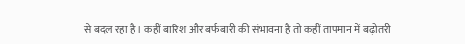से बदल रहा है। कहीं बारिश और बर्फबारी की संभावना है तो कहीं तापमान में बढ़ोतरी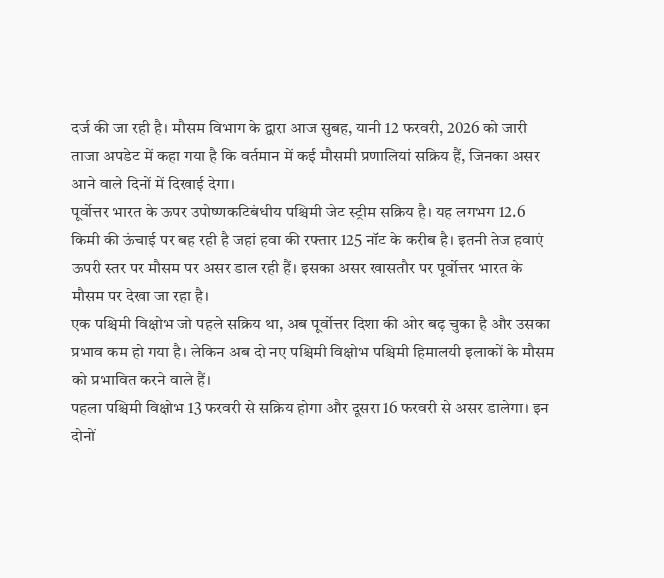दर्ज की जा रही है। मौसम विभाग के द्वारा आज सुबह, यानी 12 फरवरी, 2026 को जारी ताजा अपडेट में कहा गया है कि वर्तमान में कई मौसमी प्रणालियां सक्रिय हैं, जिनका असर आने वाले दिनों में दिखाई देगा।
पूर्वोत्तर भारत के ऊपर उपोष्णकटिबंधीय पश्चिमी जेट स्ट्रीम सक्रिय है। यह लगभग 12.6 किमी की ऊंचाई पर बह रही है जहां हवा की रफ्तार 125 नॉट के करीब है। इतनी तेज हवाएं ऊपरी स्तर पर मौसम पर असर डाल रही हैं। इसका असर खासतौर पर पूर्वोत्तर भारत के मौसम पर देखा जा रहा है।
एक पश्चिमी विक्षोभ जो पहले सक्रिय था, अब पूर्वोत्तर दिशा की ओर बढ़ चुका है और उसका प्रभाव कम हो गया है। लेकिन अब दो नए पश्चिमी विक्षोभ पश्चिमी हिमालयी इलाकों के मौसम को प्रभावित करने वाले हैं।
पहला पश्चिमी विक्षोभ 13 फरवरी से सक्रिय होगा और दूसरा 16 फरवरी से असर डालेगा। इन दोनों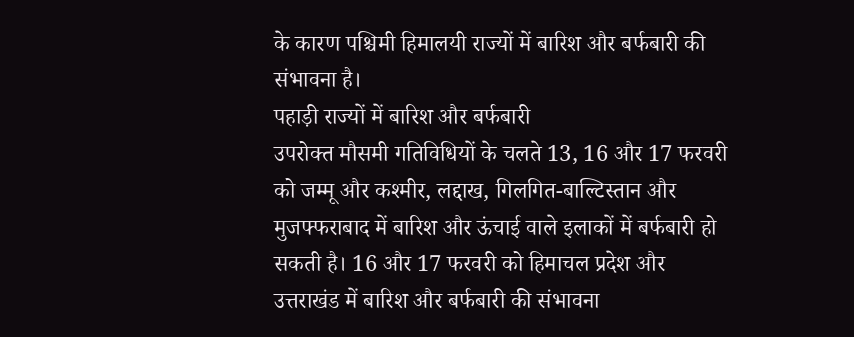के कारण पश्चिमी हिमालयी राज्यों में बारिश और बर्फबारी की संभावना है।
पहाड़ी राज्यों में बारिश और बर्फबारी
उपरोक्त मौसमी गतिविधियों के चलते 13, 16 और 17 फरवरी को जम्मू और कश्मीर, लद्दाख, गिलगित-बाल्टिस्तान और मुजफ्फराबाद में बारिश और ऊंचाई वाले इलाकों में बर्फबारी हो सकती है। 16 और 17 फरवरी को हिमाचल प्रदेश और उत्तराखंड में बारिश और बर्फबारी की संभावना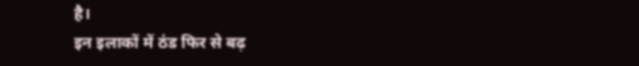है।
इन इलाकों में ठंड फिर से बढ़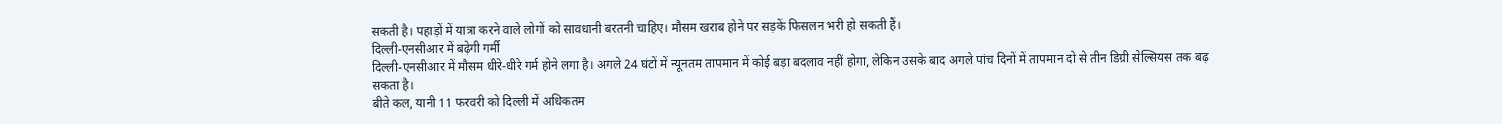सकती है। पहाड़ों में यात्रा करने वाले लोगों को सावधानी बरतनी चाहिए। मौसम खराब होने पर सड़कें फिसलन भरी हो सकती हैं।
दिल्ली-एनसीआर में बढ़ेगी गर्मी
दिल्ली-एनसीआर में मौसम धीरे-धीरे गर्म होने लगा है। अगले 24 घंटों में न्यूनतम तापमान में कोई बड़ा बदलाव नहीं होगा, लेकिन उसके बाद अगले पांच दिनों में तापमान दो से तीन डिग्री सेल्सियस तक बढ़ सकता है।
बीते कल, यानी 11 फरवरी को दिल्ली में अधिकतम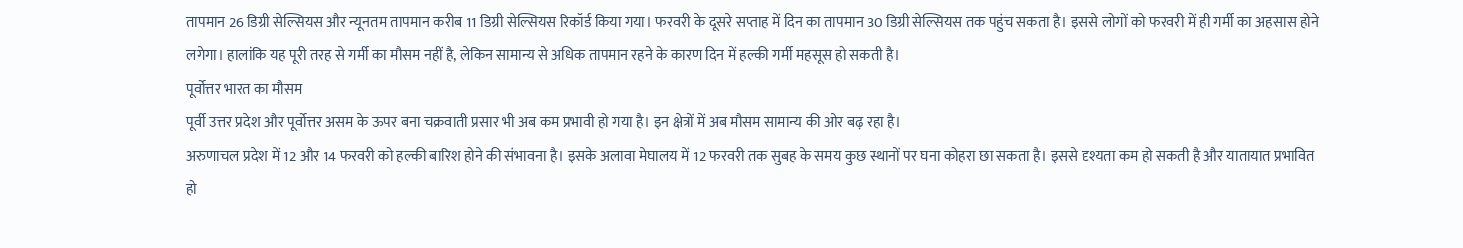तापमान 26 डिग्री सेल्सियस और न्यूनतम तापमान करीब 11 डिग्री सेल्सियस रिकॉर्ड किया गया। फरवरी के दूसरे सप्ताह में दिन का तापमान 30 डिग्री सेल्सियस तक पहुंच सकता है। इससे लोगों को फरवरी में ही गर्मी का अहसास होने लगेगा। हालांकि यह पूरी तरह से गर्मी का मौसम नहीं है, लेकिन सामान्य से अधिक तापमान रहने के कारण दिन में हल्की गर्मी महसूस हो सकती है।
पूर्वोत्तर भारत का मौसम
पूर्वी उत्तर प्रदेश और पूर्वोत्तर असम के ऊपर बना चक्रवाती प्रसार भी अब कम प्रभावी हो गया है। इन क्षेत्रों में अब मौसम सामान्य की ओर बढ़ रहा है।
अरुणाचल प्रदेश में 12 और 14 फरवरी को हल्की बारिश होने की संभावना है। इसके अलावा मेघालय में 12 फरवरी तक सुबह के समय कुछ स्थानों पर घना कोहरा छा सकता है। इससे दृश्यता कम हो सकती है और यातायात प्रभावित हो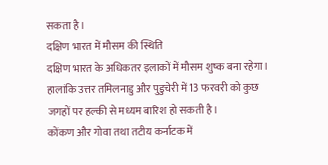सकता है।
दक्षिण भारत में मौसम की स्थिति
दक्षिण भारत के अधिकतर इलाकों में मौसम शुष्क बना रहेगा। हालांकि उत्तर तमिलनाडु और पुडुचेरी में 13 फरवरी को कुछ जगहों पर हल्की से मध्यम बारिश हो सकती है।
कोंकण और गोवा तथा तटीय कर्नाटक में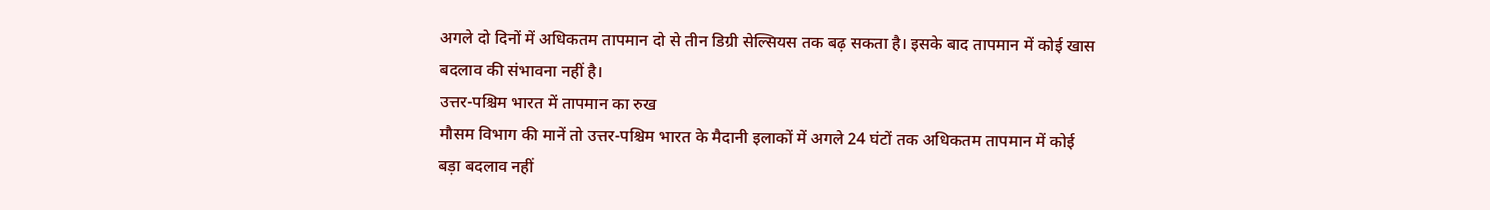अगले दो दिनों में अधिकतम तापमान दो से तीन डिग्री सेल्सियस तक बढ़ सकता है। इसके बाद तापमान में कोई खास बदलाव की संभावना नहीं है।
उत्तर-पश्चिम भारत में तापमान का रुख
मौसम विभाग की मानें तो उत्तर-पश्चिम भारत के मैदानी इलाकों में अगले 24 घंटों तक अधिकतम तापमान में कोई बड़ा बदलाव नहीं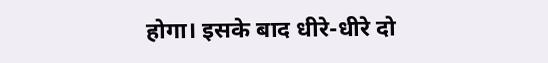होगा। इसके बाद धीरे-धीरे दो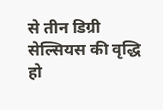से तीन डिग्री सेल्सियस की वृद्धि हो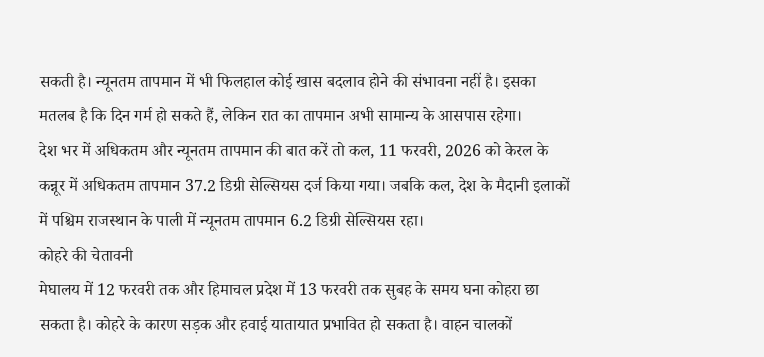सकती है। न्यूनतम तापमान में भी फिलहाल कोई खास बदलाव होने की संभावना नहीं है। इसका मतलब है कि दिन गर्म हो सकते हैं, लेकिन रात का तापमान अभी सामान्य के आसपास रहेगा।
देश भर में अधिकतम और न्यूनतम तापमान की बात करें तो कल, 11 फरवरी, 2026 को केरल के कन्नूर में अधिकतम तापमान 37.2 डिग्री सेल्सियस दर्ज किया गया। जबकि कल, देश के मैदानी इलाकों में पश्चिम राजस्थान के पाली में न्यूनतम तापमान 6.2 डिग्री सेल्सियस रहा।
कोहरे की चेतावनी
मेघालय में 12 फरवरी तक और हिमाचल प्रदेश में 13 फरवरी तक सुबह के समय घना कोहरा छा सकता है। कोहरे के कारण सड़क और हवाई यातायात प्रभावित हो सकता है। वाहन चालकों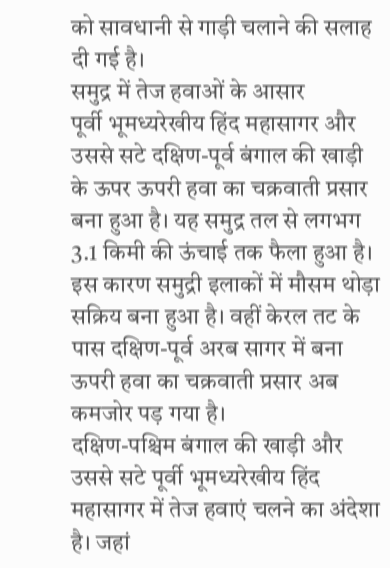को सावधानी से गाड़ी चलाने की सलाह दी गई है।
समुद्र में तेज हवाओं के आसार
पूर्वी भूमध्यरेखीय हिंद महासागर और उससे सटे दक्षिण-पूर्व बंगाल की खाड़ी के ऊपर ऊपरी हवा का चक्रवाती प्रसार बना हुआ है। यह समुद्र तल से लगभग 3.1 किमी की ऊंचाई तक फैला हुआ है। इस कारण समुद्री इलाकों में मौसम थोड़ा सक्रिय बना हुआ है। वहीं केरल तट के पास दक्षिण-पूर्व अरब सागर में बना ऊपरी हवा का चक्रवाती प्रसार अब कमजोर पड़ गया है।
दक्षिण-पश्चिम बंगाल की खाड़ी और उससे सटे पूर्वी भूमध्यरेखीय हिंद महासागर में तेज हवाएं चलने का अंदेशा है। जहां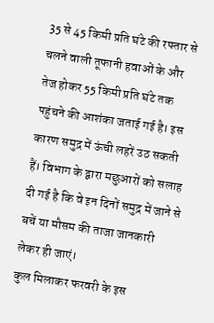35 से 45 किमी प्रति घंटे की रफ्तार से चलने वाली तूफानी हवाओं के और तेज होकर 55 किमी प्रति घंटे तक पहुंचने की आशंका जताई गई है। इस कारण समुद्र में ऊंची लहरें उठ सकती हैं। विभाग के द्वारा मछुआरों को सलाह दी गई है कि वे इन दिनों समुद्र में जाने से बचें या मौसम की ताजा जानकारी लेकर ही जाएं।
कुल मिलाकर फरवरी के इस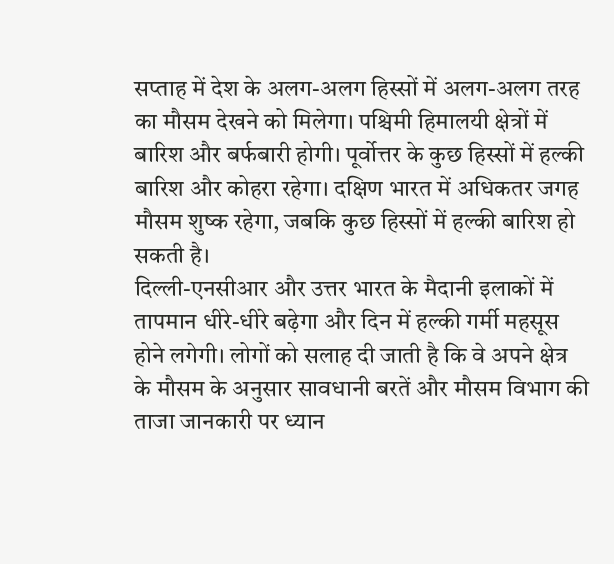सप्ताह में देश के अलग-अलग हिस्सों में अलग-अलग तरह का मौसम देखने को मिलेगा। पश्चिमी हिमालयी क्षेत्रों में बारिश और बर्फबारी होगी। पूर्वोत्तर के कुछ हिस्सों में हल्की बारिश और कोहरा रहेगा। दक्षिण भारत में अधिकतर जगह मौसम शुष्क रहेगा, जबकि कुछ हिस्सों में हल्की बारिश हो सकती है।
दिल्ली-एनसीआर और उत्तर भारत के मैदानी इलाकों में तापमान धीरे-धीरे बढ़ेगा और दिन में हल्की गर्मी महसूस होने लगेगी। लोगों को सलाह दी जाती है कि वे अपने क्षेत्र के मौसम के अनुसार सावधानी बरतें और मौसम विभाग की ताजा जानकारी पर ध्यान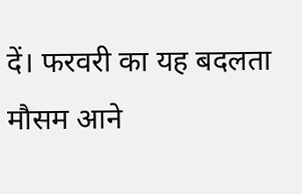दें। फरवरी का यह बदलता मौसम आने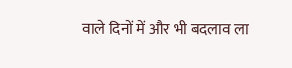वाले दिनों में और भी बदलाव ला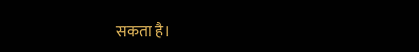सकता है।